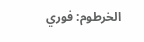الخرطوم: فوري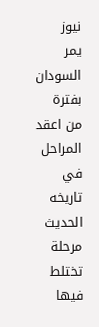نيوز
يمر السودان بفترة من اعقد المراحل في تاريخه الحديث مرحلة تختلط فيها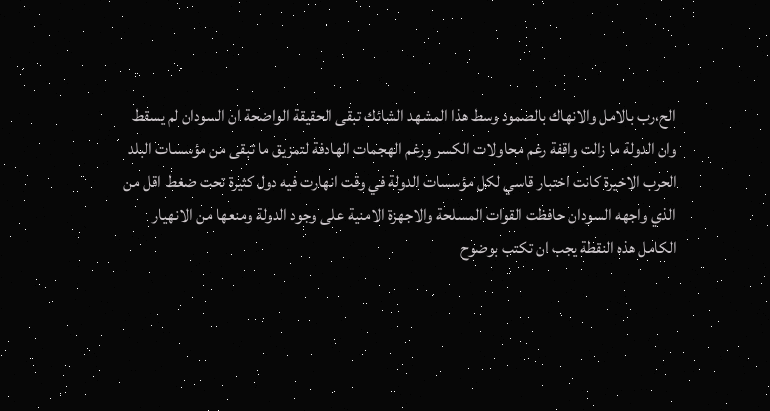الح،رب بالامل والانهاك بالصمود وسط هذا المشهد الشائك تبقى الحقيقة الواضحة ان السودان لم يسقط وان الدولة ما زالت واقفة رغم محاولات الكسر ورغم الهجمات الهادفة لتمزيق ما تبقى من مؤسسات البلد
الحرب الاخيرة كانت اختبار قاسي لكل مؤسسات الدولة في وقت انهارت فيه دول كثيرة تحت ضغط اقل من الذي واجهه السودان حافظت القوات المسلحة والاجهزة الامنية على وجود الدولة ومنعها من الانهيار الكامل هذه النقطة يجب ان تكتب بوضوح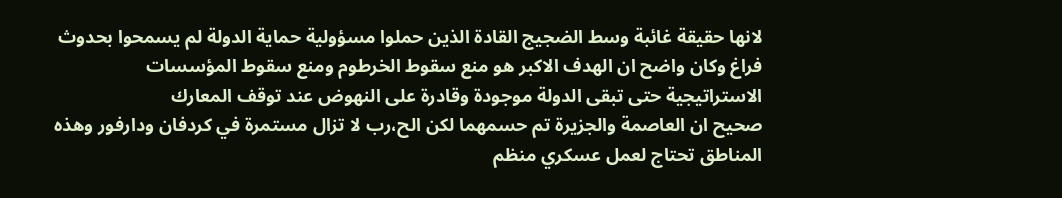لانها حقيقة غائبة وسط الضجيج القادة الذين حملوا مسؤولية حماية الدولة لم يسمحوا بحدوث فراغ وكان واضح ان الهدف الاكبر هو منع سقوط الخرطوم ومنع سقوط المؤسسات الاستراتيجية حتى تبقى الدولة موجودة وقادرة على النهوض عند توقف المعارك
صحيح ان العاصمة والجزيرة تم حسمهما لكن الح،رب لا تزال مستمرة في كردفان ودارفور وهذه المناطق تحتاج لعمل عسكري منظم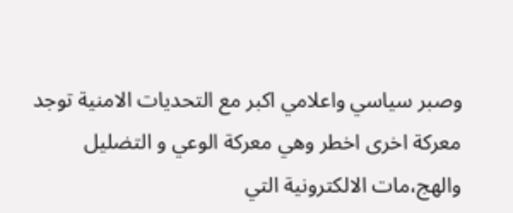وصبر سياسي واعلامي اكبر مع التحديات الامنية توجد معركة اخرى اخطر وهي معركة الوعي و التضليل والهج،مات الالكترونية التي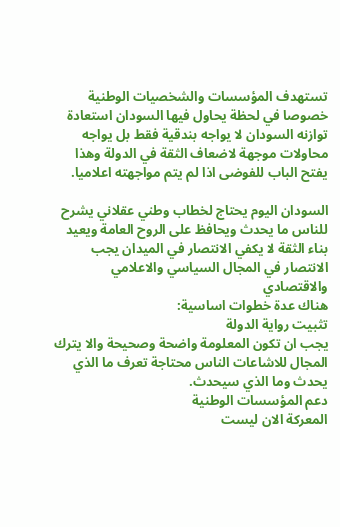تستهدف المؤسسات والشخصيات الوطنية خصوصا في لحظة يحاول فيها السودان استعادة توازنه السودان لا يواجه بندقية فقط بل يواجه محاولات موجهة لاضعاف الثقة في الدولة وهذا يفتح الباب للفوضى اذا لم يتم مواجهته اعلاميا.

السودان اليوم يحتاج لخطاب وطني عقلاني يشرح للناس ما يحدث ويحافظ على الروح العامة ويعيد بناء الثقة لا يكفي الانتصار في الميدان يجب الانتصار في المجال السياسي والاعلامي والاقتصادي
هناك عدة خطوات اساسية:
تثبيت رواية الدولة
يجب ان تكون المعلومة واضحة وصحيحة والا يترك المجال للاشاعات الناس محتاجة تعرف ما الذي يحدث وما الذي سيحدث.
دعم المؤسسات الوطنية
المعركة الان ليست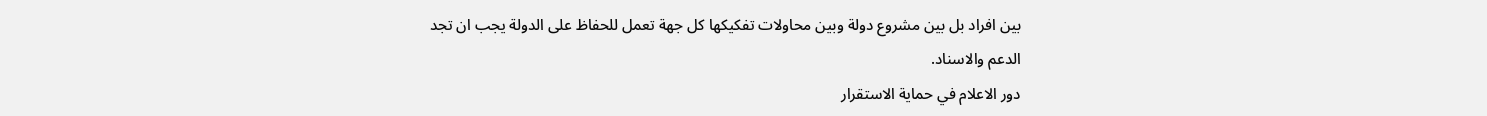بين افراد بل بين مشروع دولة وبين محاولات تفكيكها كل جهة تعمل للحفاظ على الدولة يجب ان تجد الدعم والاسناد.
دور الاعلام في حماية الاستقرار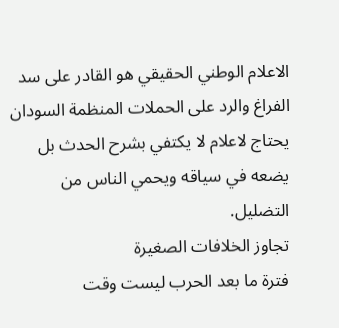الاعلام الوطني الحقيقي هو القادر على سد الفراغ والرد على الحملات المنظمة السودان يحتاج لاعلام لا يكتفي بشرح الحدث بل يضعه في سياقه ويحمي الناس من التضليل.
تجاوز الخلافات الصغيرة
فترة ما بعد الحرب ليست وقت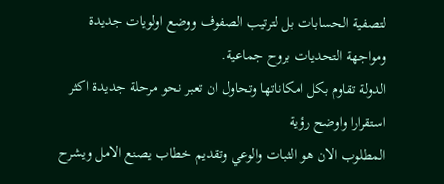لتصفية الحسابات بل لترتيب الصفوف ووضع اولويات جديدة ومواجهة التحديات بروح جماعية.
الدولة تقاوم بكل امكاناتها وتحاول ان تعبر نحو مرحلة جديدة اكثر استقرارا واوضح رؤية
المطلوب الان هو الثبات والوعي وتقديم خطاب يصنع الامل ويشرح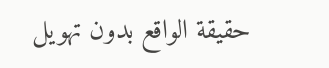حقيقة الواقع بدون تهويل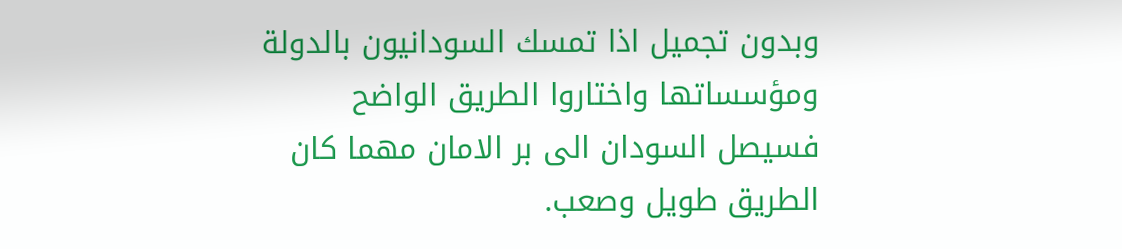وبدون تجميل اذا تمسك السودانيون بالدولة ومؤسساتها واختاروا الطريق الواضح فسيصل السودان الى بر الامان مهما كان الطريق طويل وصعب.